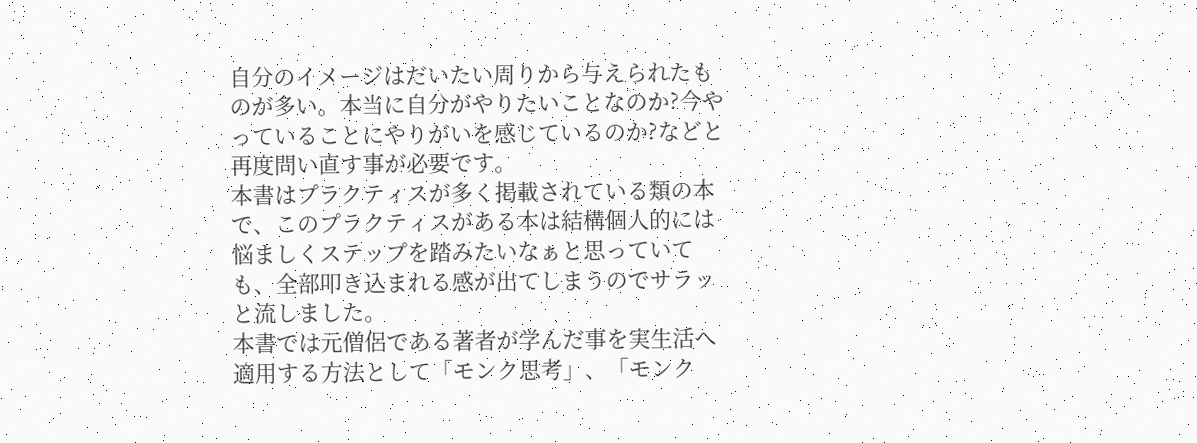自分のイメージはだいたい周りから与えられたものが多い。本当に自分がやりたいことなのか?今やっていることにやりがいを感じているのか?などと再度問い直す事が必要です。
本書はプラクティスが多く掲載されている類の本で、このプラクティスがある本は結構個人的には悩ましくステップを踏みたいなぁと思っていても、全部叩き込まれる感が出てしまうのでサラッと流しました。
本書では元僧侶である著者が学んだ事を実生活へ適用する方法として「モンク思考」、「モンク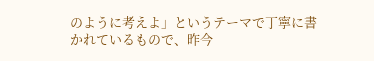のように考えよ」というテーマで丁寧に書かれているもので、昨今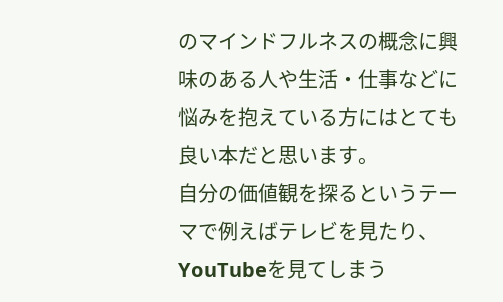のマインドフルネスの概念に興味のある人や生活・仕事などに悩みを抱えている方にはとても良い本だと思います。
自分の価値観を探るというテーマで例えばテレビを見たり、YouTubeを見てしまう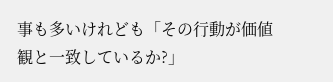事も多いけれども「その行動が価値観と一致しているか?」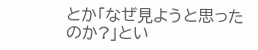とか「なぜ見ようと思ったのか?」とい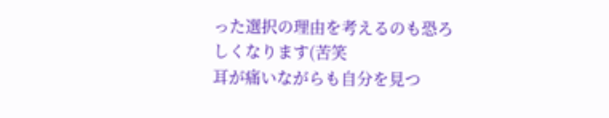った選択の理由を考えるのも恐ろしくなります(苦笑
耳が痛いながらも自分を見つ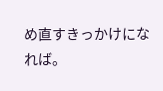め直すきっかけになれば。